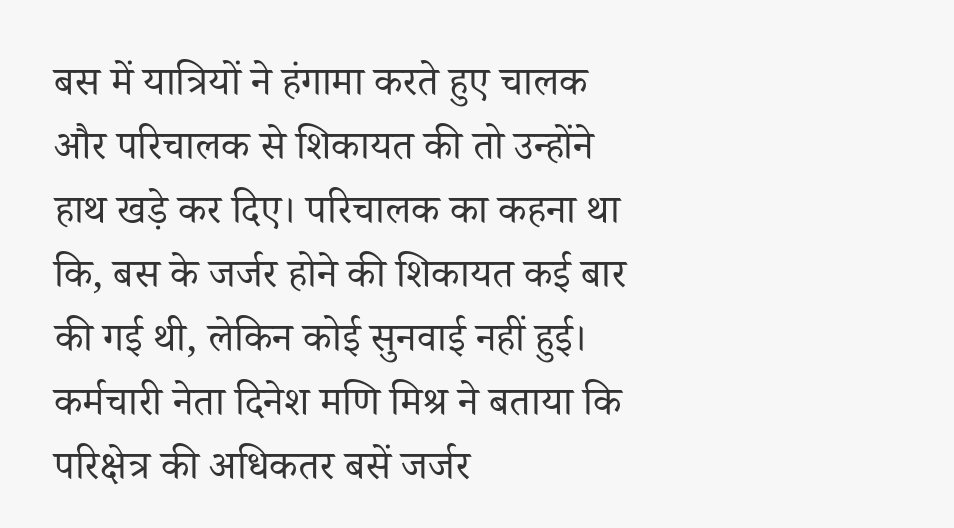बस में यात्रियों ने हंगामा करते हुए चालक और परिचालक से शिकायत की तो उन्होंने हाथ खड़े कर दिए। परिचालक का कहना था कि, बस के जर्जर होने की शिकायत कई बार की गई थी, लेकिन कोई सुनवाई नहीं हुई। कर्मचारी नेता दिनेश मणि मिश्र ने बताया कि परिक्षेत्र की अधिकतर बसें जर्जर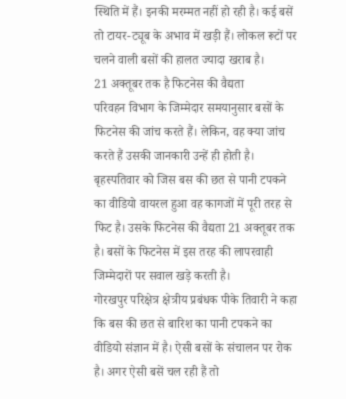स्थिति में हैं। इनकी मरम्मत नहीं हो रही है। कई बसें तो टायर-ट्यूब के अभाव में खड़ी हैं। लोकल रूटों पर चलने वाली बसों की हालत ज्यादा खराब है।
21 अक्तूबर तक है फिटनेस की वैद्यता
परिवहन विभाग के जिम्मेदार समयानुसार बसों के फिटनेस की जांच करते हैं। लेकिन, वह क्या जांच करते हैं उसकी जानकारी उन्हें ही होती है। बृहस्पतिवार को जिस बस की छत से पानी टपकने का वीडियो वायरल हुआ वह कागजों में पूरी तरह से फिट है। उसके फिटनेस की वैद्यता 21 अक्तूबर तक है। बसों के फिटनेस में इस तरह की लापरवाही जिम्मेदारों पर सवाल खड़े करती है।
गोरखपुर परिक्षेत्र क्षेत्रीय प्रबंधक पीके तिवारी ने कहा कि बस की छत से बारिश का पानी टपकने का वीडियो संज्ञान में है। ऐसी बसों के संचालन पर रोक है। अगर ऐसी बसें चल रही हैं तो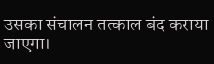उसका संचालन तत्काल बंद कराया जाएगा।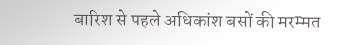बारिश से पहले अधिकांश बसों की मरम्मत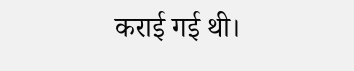कराई गई थी।